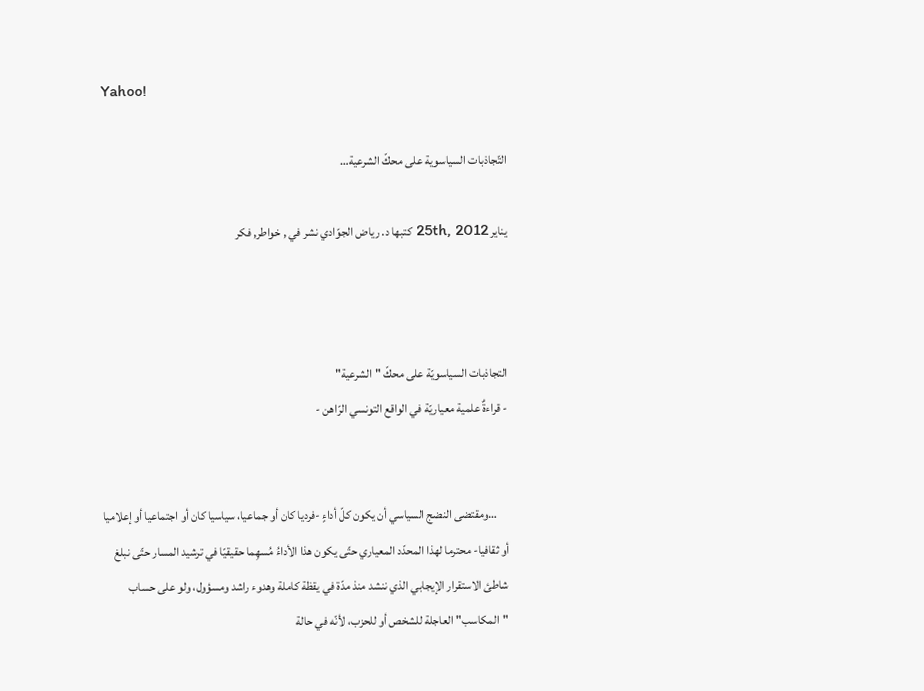Yahoo!

التّجاذبات السياسوية على محكّ الشرعية…

يناير 25th, 2012 كتبها د. رياض الجوّادي نشر في , خواطر, فكر



التجاذبات السياسويّة على محكّ "الشرعية"
- قراءةٌ علمية معياريّة في الواقع التونسي الرّاهن -


     …ومقتضى النضج السياسي أن يكون كلّ أداءٍ -فرديا كان أو جماعيا، سياسيا كان أو اجتماعيا أو إعلاميا أو ثقافيا- محترما لهذا المحدّد المعياري حتّى يكون هذا الأداءُ مُسهِما حقيقيّا في ترشيد المسار حتّى نبلغ شاطئ الاستقرار الإيجابي الذي ننشد منذ مدّة في يقظة كاملة وهدوء راشد ومسؤول، ولو على حساب "المكاسب" العاجلة للشخص أو للحزب، لأنّه في حالة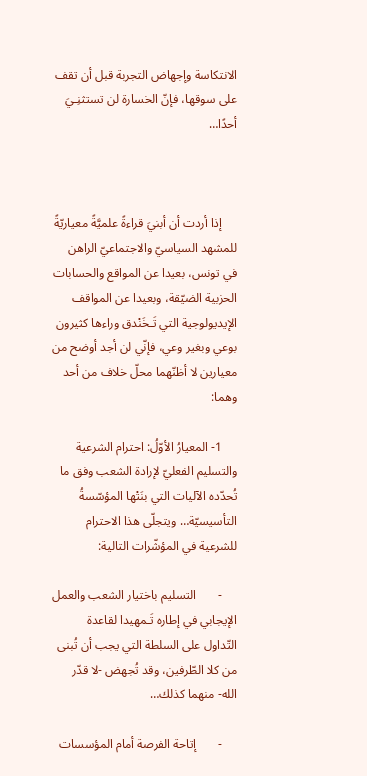الانتكاسة وإجهاض التجربة قبل أن تقف على سوقها، فإنّ الخسارة لن تستثنِـيَ أحدًا…



     إذا أردت أن أبنيَ قراءةً علميَّةً معياريّةً للمشهد السياسيّ والاجتماعيّ الراهن في تونس، بعيدا عن المواقع والحسابات الحزبية الضيّقة، وبعيدا عن المواقف الإيديولوجية التي تَـخَنْدق وراءها كثيرون بوعي وبغير وعي، فإنّي لن أجد أوضح من معيارين لا أظنّهما محلّ خلاف من أحد وهما:

     1- المعيارُ الأوّلُ: احترام الشرعية والتسليم الفعليّ لإرادة الشعب وفق ما تُحدّده الآليات التي بنَتْها المؤسّسةُ التأسيسيّة… ويتجلّى هذا الاحترام للشرعية في المؤشّرات التالية:

     -       التسليم باختيار الشعب والعمل الإيجابي في إطاره تَـمهيدا لقاعدة التّداول على السلطة التي يجب أن تُبنى من كلا الطّرفين، وقد تُجهض -لا قدّر الله- منهما كذلك…

     -       إتاحة الفرصة أمام المؤسسات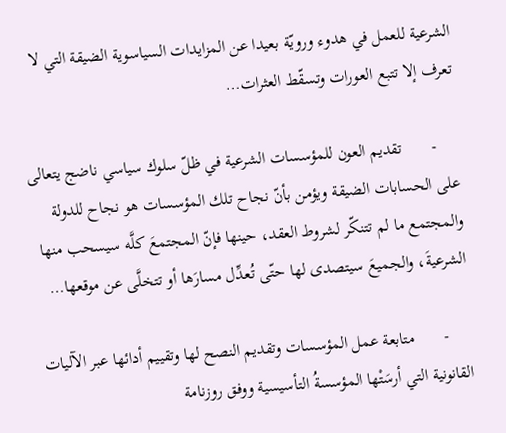الشرعية للعمل في هدوء ورويّة بعيدا عن المزايدات السياسوية الضيقة التي لا تعرف إلا تتبع العورات وتسقّط العثرات…

     -       تقديم العون للمؤسسات الشرعية في ظلّ سلوك سياسي ناضج يتعالى على الحسابات الضيقة ويؤمن بأنّ نجاح تلك المؤسسات هو نجاح للدولة والمجتمع ما لم تتنكّر لشروط العقد، حينها فإنّ المجتمعَ كلَّه سيسحب منها الشرعيةَ، والجميعَ سيتصدى لها حتّى تُعدِّل مسارَها أو تتخلَّى عن موقعها…

     -       متابعة عمل المؤسسات وتقديم النصح لها وتقييم أدائها عبر الآليات القانونية التي أرسَتْها المؤسسةُ التأسيسية ووفق روزنامة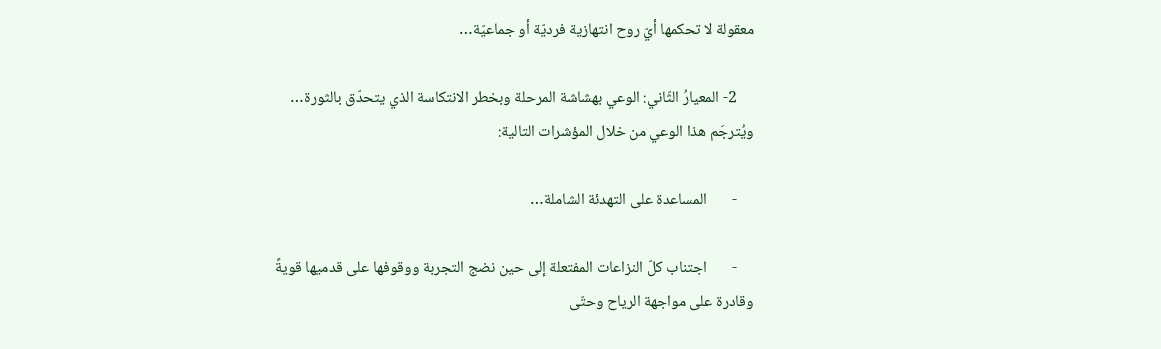معقولة لا تحكمها أيّ روح انتهازية فرديّة أو جماعيّة…

     2- المعيارُ الثّاني: الوعي بهشاشة المرحلة وبخطر الانتكاسة الذي يتحدّق بالثورة… ويُترجَم هذا الوعي من خلال المؤشرات التالية:

     -       المساعدة على التهدئة الشاملة…

     -       اجتناب كلّ النزاعات المفتعلة إلى حين نضج التجربة ووقوفها على قدميها قويةً وقادرة على مواجهة الرياح وحتّى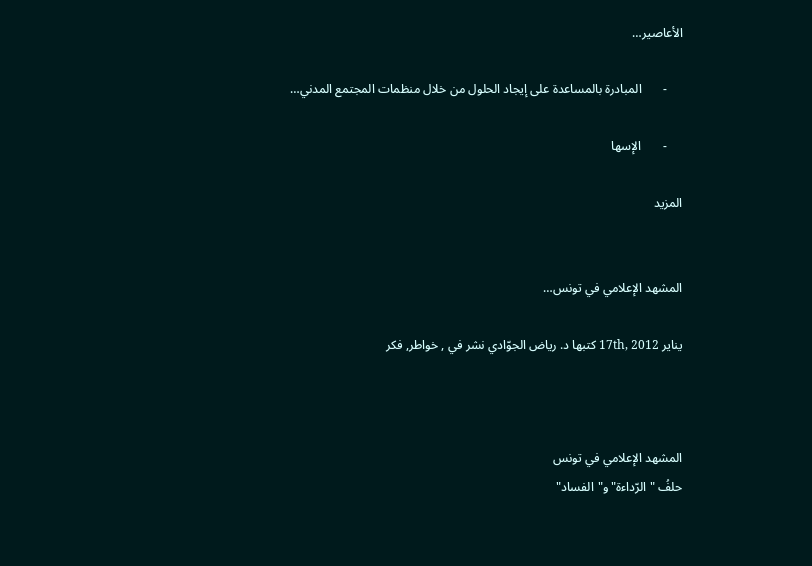الأعاصير…

     -       المبادرة بالمساعدة على إيجاد الحلول من خلال منظمات المجتمع المدني…

     -       الإسها

المزيد


المشهد الإعلامي في تونس…

يناير 17th, 2012 كتبها د. رياض الجوّادي نشر في , خواطر, فكر



المشهد الإعلامي في تونس
حلفُ "الرّداءة" و"الفساد"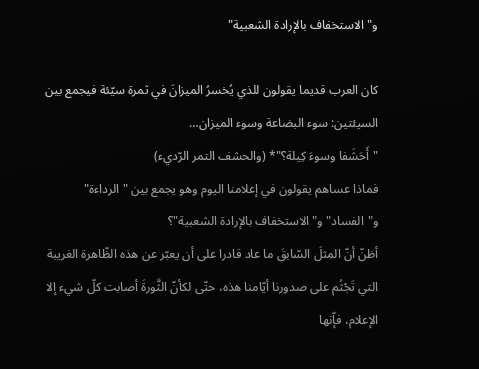و"الاستخفاف بالإرادة الشعبية"

كان العرب قديما يقولون للذي يُخسرُ الميزانَ في ثمرة سيّئة فيجمع بين السيئتين: سوء البضاعة وسوء الميزان…
"أَحَشَفا وسوءَ كِيلة؟"* (والحشف التمر الرّديء)
فماذا عساهم يقولون في إعلامنا اليوم وهو يجمع بين "الرداءة" و"الفساد" و"الاستخفاف بالإرادة الشعبية"؟
أظنّ أنّ المثلَ السّابقَ ما عاد قادرا على أن يعبّر عن هذه الظّاهرة الغريبة التي تَجْثُم على صدورنا أيّامنا هذه، حتّى لكأنّ الثَّورةَ أصابت كلّ شيء إلا الإعلام، فإّنها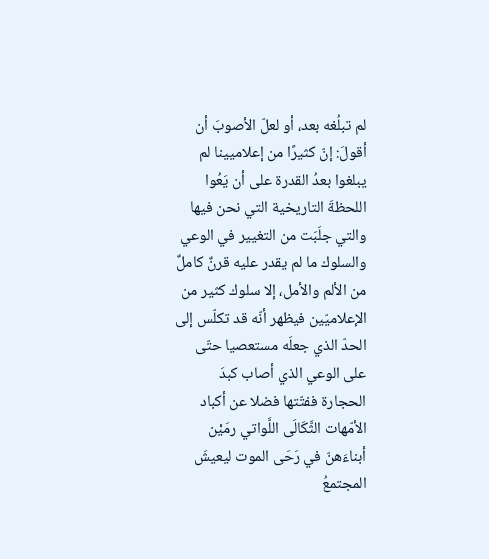لم تبلُغه بعد، أو لعلّ الأصوبَ أن أقولَ: إنّ كثيرًا من إعلاميينا لم يبلغوا بعدُ القدرة على أن يَعُوا اللحظةَ التاريخية التي نحن فيها والتي جلَبَت من التغيير في الوعي والسلوك ما لم يقدر عليه قرنٌ كاملٌ من الألم والأمل، إلا سلوك كثير من الإعلاميّين فيظهر أنّه قد تكلّس إلى الحدّ الذي جعلَه مستعصيا حتّى على الوعي الذي أصاب كبدَ الحجارة ففتّتها فضلا عن أكباد الأمّهات الثَّكَالَى اللَّواتي رمَيْن أبناءَهنّ في رَحَى الموت ليعيشَ المجتمعُ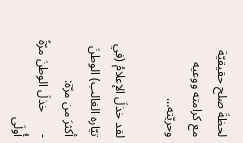لحظةَ صلح حقيقيّة مع كرامته ووعيه وحريّته…

لقد خذلَ الإعلامُ (في تيّاره الغالب) الوطنَ أكثرَ من مرّة:
-       خذلَ الوطنَ مرّةً أُولَى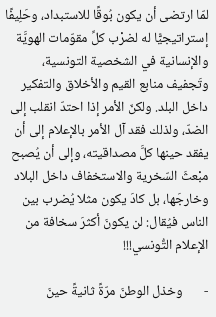لمّا ارتضى أن يكون بُوقًا للاستبداد، وحَلِيفًا إستراتيجيًّا له لضرْب كلِّ مقوّمات الهويَّة والإنسانية في الشخصية التونسية، وتَجفيف منابع القيم والأخلاق والتفكير داخل البلد. ولكنّ الأمر إذا احتدّ انقلب إلى الضدّ، ولذلك فقد آل الأمر بالإعلام إلى أن يفقد حينها كلَّ مصداقيته، وإلى أن يُصبح مبْعثَ السّخرية والاستخفاف داخل البلاد وخارجَها، بل كادَ يكون مثلا يُضرب بين الناس فيُقال: لن يكونَ أكثرَ سخافة من الإعلام التُّونسي!!!

-       وخذل الوطنَ مرّةً ثانيةً حينَ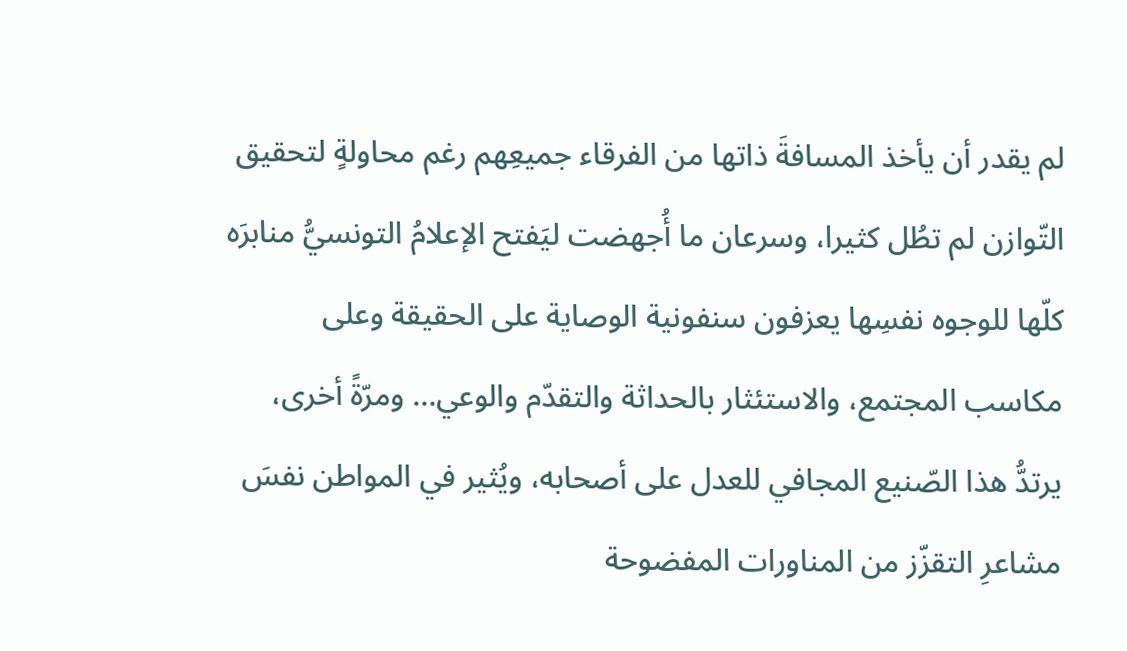لم يقدر أن يأخذ المسافةَ ذاتها من الفرقاء جميعِهم رغم محاولةٍ لتحقيق التّوازن لم تطُل كثيرا، وسرعان ما أُجهضت ليَفتح الإعلامُ التونسيُّ منابرَه كلّها للوجوه نفسِها يعزفون سنفونية الوصاية على الحقيقة وعلى مكاسب المجتمع، والاستئثار بالحداثة والتقدّم والوعي… ومرّةً أخرى، يرتدُّ هذا الصّنيع المجافي للعدل على أصحابه، ويُثير في المواطن نفسَ مشاعرِ التقزّز من المناورات المفضوحة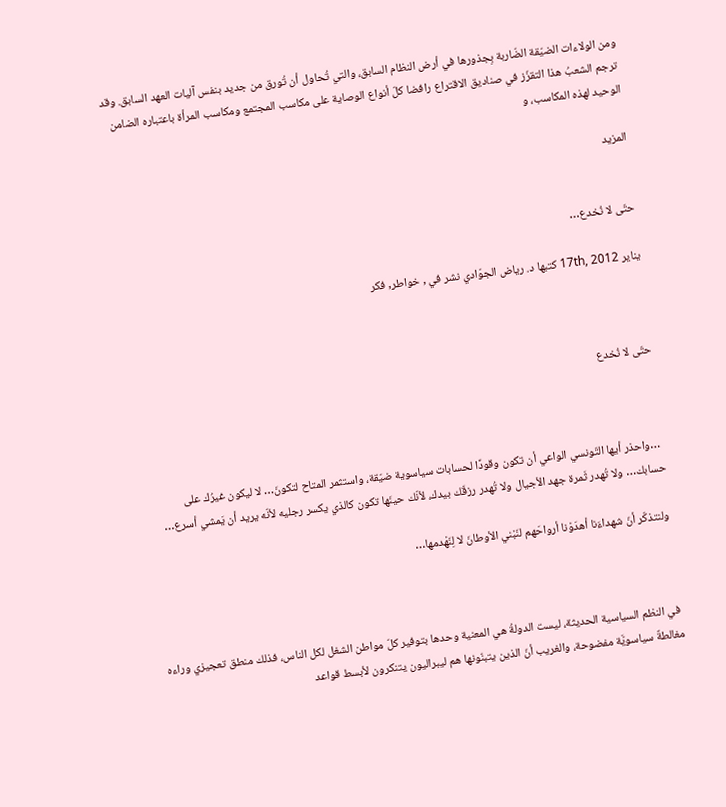ومن الولاءات الضيّقة الضّاربة بِجذورها في أرض النظام السابق، والتي تُحاول أن تُورق من جديد بنفس آليات العهد السابق. وقد ترجم الشعبُ هذا التقزّز في صناديق الاقتراع رافضا كلّ أنواع الوصاية على مكاسب المجتمع ومكاسب المرأة باعتباره الضامن الوحيد لهذه المكاسب، و

المزيد


حتّى لا نُخدع…

يناير 17th, 2012 كتبها د. رياض الجوّادي نشر في , خواطر, فكر



حتّى لا نُخدع



 …واحذر أيها التّونسي الواعي أن تكون وقودًا لحسابات سياسوية ضيّقة، واستثمر المتاح لتكونَ… لا ليكون غيرُك على حسابك… ولا تُهدر ثَمرة جهد الأجيال ولا تُهدر رزقَك بيدك، لأنّك حينَها تكون كالذي يكسر رجليه لأنّه يريد أن يَمشي أسرع…

 ولنتذكّر أنّ شهداءَنا أهدَوْنا أرواحَهم لنَبْني الأوطانَ لا لِنَهْدمها…



 في النظم السياسية الحديثة، ليست الدولةُ هي المعنية وحدها بتوفير كلّ مواطن الشغل لكل الناس، فذلك منطق تعجيزي وراءه مغالطةٌ سياسويَّة مفضوحة، والغريب أنّ الذين يتبنّونها هم ليبراليون يتنكرون لأبسط قواعد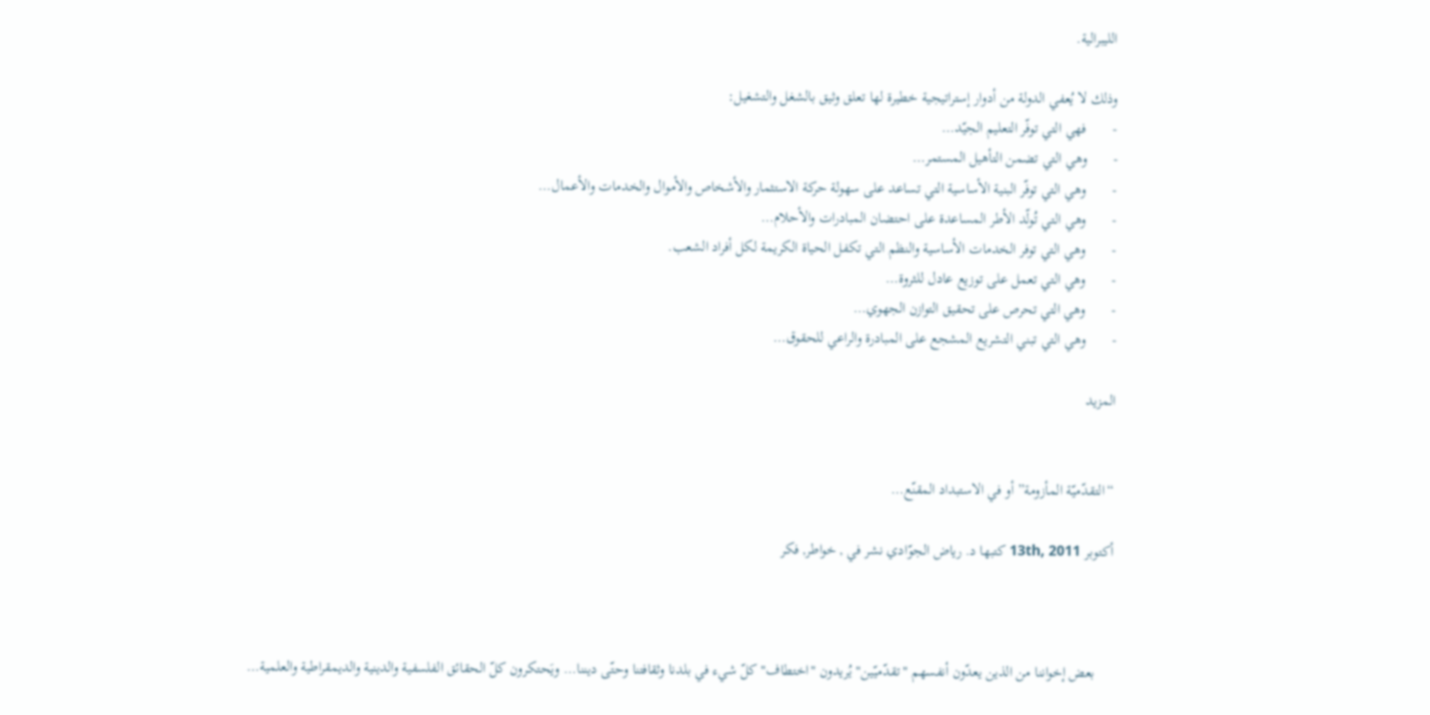الليبرالية.

وذلك لا يُعفي الدولة من أدوار إستراتيجية خطيرة لها تعلق وثيق بالشغل والتشغيل:
-       فهي التي توفّر التعليم الجيّد…
-       وهي التي تضمن التأهيل المستمر…
-       وهي التي توفّر البنية الأساسية التي تساعد على سهولة حركة الاستثمار والأشخاص والأموال والخدمات والأعمال…
-       وهي التي تُولّد الأطر المساعدة على احتضان المبادرات والأحلام…
-       وهي التي توفر الخدمات الأساسية والنظم التي تكفل الحياة الكريمة لكل أفراد الشعب.
-       وهي التي تعمل على توزيع عادل للثروة…
-       وهي التي تحرص على تحقيق التوازن الجهوي…
-       وهي التي تبني التشريع المشجع على المبادرة والراعي للحقوق…

المزيد


“التقدّميّة المأزومة” أو في الاستبداد المقنّع…

أكتوبر 13th, 2011 كتبها د. رياض الجوّادي نشر في , خواطر, فكر



     بعض إخواننا من الذين يعدّون أنفسهم "تقدّميّين" يُريدون "اختطاف" كلّ شيء في بلدنا وثقافتنا وحتّى ديننا… ويَحتكرون كلّ الحقائق الفلسفية والدينية والديمقراطية والعلمية…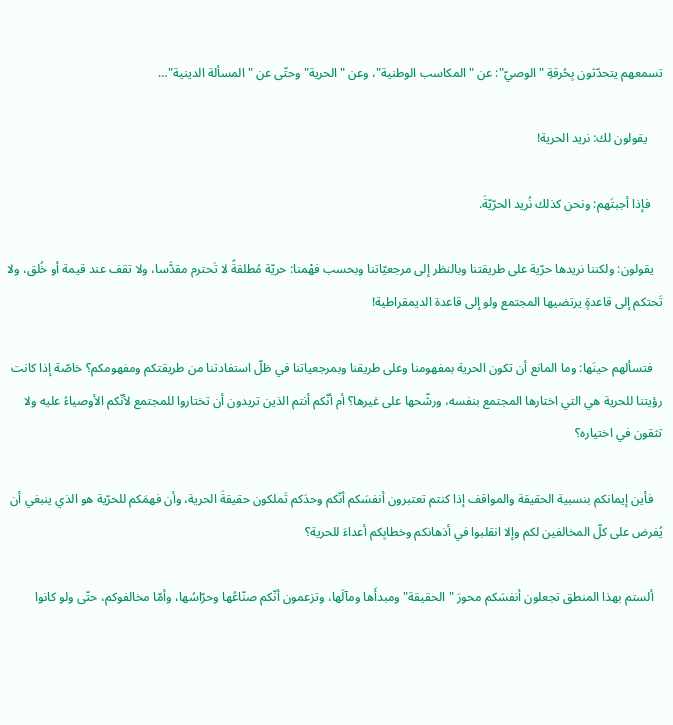تسمعهم يتحدّثون بِحُرقةِ "الوصيّ": عن "المكاسب الوطنية"، وعن "الحرية" وحتّى عن "المسألة الدينية"…

     يقولون لك: نريد الحرية!

    فإذا أجبتَهم: ونحن كذلك نُريد الحرّيّةَ.

   يقولون: ولكننا نريدها حرّية على طريقتنا وبالنظر إلى مرجعيّاتنا وبحسب فهْمنا: حريّة مُطلقةً لا تَحترم مقدَّسا، ولا تقف عند قيمة أو خُلق، ولا تَحتكم إلى قاعدةٍ يرتضيها المجتمع ولو إلى قاعدة الديمقراطية!

   فتسألهم حينَها: وما المانع أن تكون الحرية بمفهومنا وعلى طريقنا وبمرجعياتنا في ظلّ استفادتنا من طريقتكم ومفهومكم؟ خاصّة إذا كانت رؤيتنا للحرية هي التي اختارها المجتمع بنفسه، ورشّحها على غيرها؟ أم أنّكم أنتم الذين تريدون أن تختاروا للمجتمع لأنّكم الأوصياءُ عليه ولا تثقون في اختياره؟

   فأين إيمانكم بنسبية الحقيقة والمواقف إذا كنتم تعتبرون أنفسَكم أنّكم وحدَكم تَملكون حقيقةَ الحرية، وأن فهمَكم للحرّية هو الذي ينبغي أن يُفرض على كلّ المخالفين لكم وإلا انقلبوا في أذهانكم وخطابِكم أعداءَ للحرية؟

   ألستم بهذا المنطق تجعلون أنفسَكم محورَ "الحقيقة" ومبدأَها ومآلَها، وتزعمون أنّكم صنّاعُها وحرّاسُها، وأمّا مخالفوكم، حتّى ولو كانوا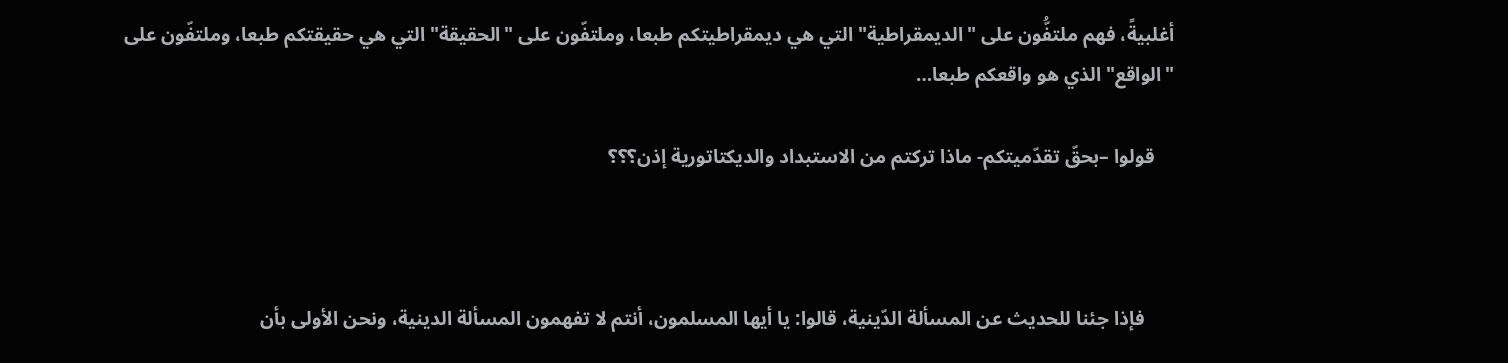أغلبيةً، فهم ملتفُّون على "الديمقراطية" التي هي ديمقراطيتكم طبعا، وملتفّون على "الحقيقة" التي هي حقيقتكم طبعا، وملتفّون على "الواقع" الذي هو واقعكم طبعا…

    قولوا –بحقّ تقدّميتكم- ماذا تركتم من الاستبداد والديكتاتورية إذن؟؟؟



      فإذا جئنا للحديث عن المسألة الدّينية، قالوا: يا أيها المسلمون، أنتم لا تفهمون المسألة الدينية، ونحن الأولى بأن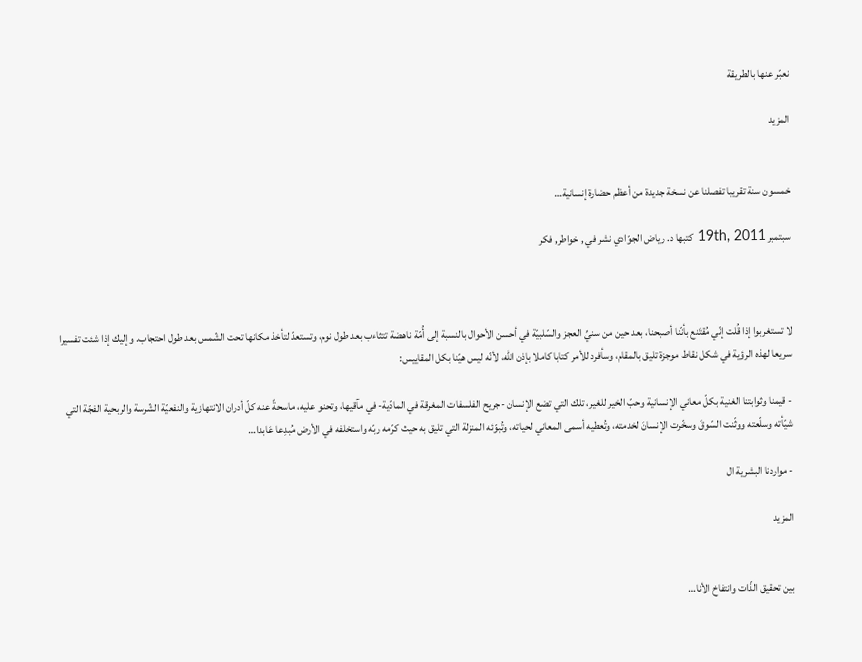نعبّر عنها بالطريقة

المزيد


خمسون سنة تقريبا تفصلنا عن نسخة جديدة من أعظم حضارة إنسانية…

سبتمبر 19th, 2011 كتبها د. رياض الجوّادي نشر في , خواطر, فكر



لا تستغربوا إذا قُلت إنّي مُقتَنع بأنّنا أصبحنا، بعد حين من سنيِّ العجز والسّلبيّة في أحسن الأحوال بالنسبة إلى أُمّة ناهضة تتثاءب بعد طول نوم، وتستعدّ لتأخذ مكانها تحت الشّمس بعد طول احتجاب. وإليك إذا شئت تفسيرا سريعا لهذه الرؤية في شكل نقاط موجزة تليق بالمقام، وسأفرد للأمر كتابا كاملا بإذن الله، لأنّه ليس هيّنا بكل المقاييس:

- قيمنا وثوابتنا الغنية بكلّ معاني الإنسانية وحبّ الخير للغير، تلك التي تضع الإنسان -جريح الفلسفات المغرقة في المادّية- في مآقيها، وتحنو عليه، ماسحةً عنه كلّ أدران الانتهازية والنفعيّة الشّرسة والربحية الفجّة التي شيّأته وسلّعته ووثّنت السّوقَ وسخّرت الإنسانَ لخدمته، وتُعطيه أسمى المعاني لحياته، وتُبوّئه المنزلة التي تليق به حيث كرّمه ربّه واستخلفه في الأرض مُبدِعا عَابدا…

- مواردنا البشرية ال

المزيد


بين تحقيق الذّات وانتفاخ الأنا…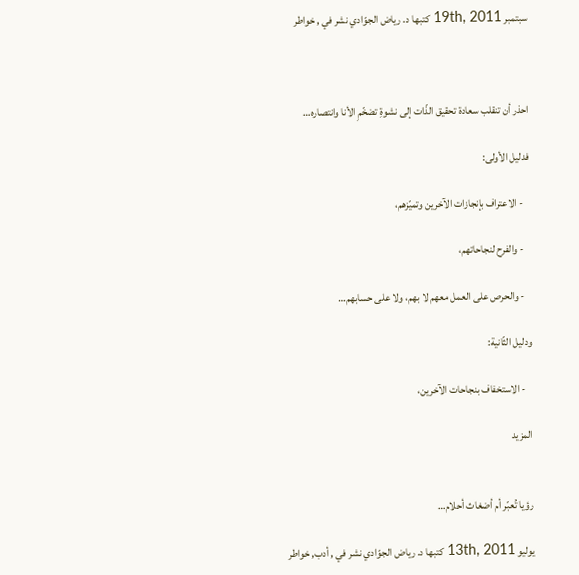سبتمبر 19th, 2011 كتبها د. رياض الجوّادي نشر في , خواطر



احذر أن تنقلب سعادة تحقيق الذّات إلى نشوةِ تضخّمِ الأنا وانتصاره…

فدليل الأولى:

   - الاعتراف بإنجازات الآخرين وتميّزهم،

   - والفرح لنجاحاتهم،

   - والحرص على العمل معهم لا بهم، ولا على حسابهم…

ودليل الثّانية:

   - الاستخفاف بنجاحات الآخرين،

المزيد


رؤيا تُعبّر أم أضغاث أحلام…

يوليو 13th, 2011 كتبها د. رياض الجوّادي نشر في , أدب, خواطر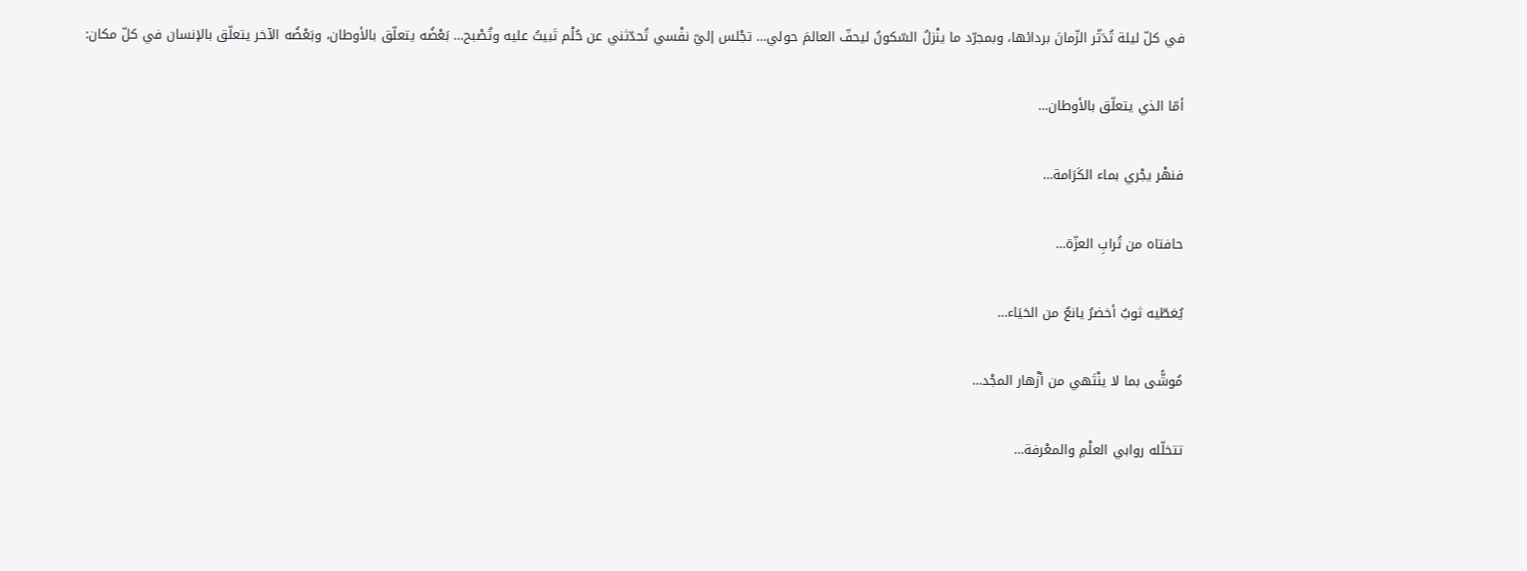في كلّ ليلة تُدَثّر الزّمانَ بردائها، وبمجرّد ما ينْزلُ السّكونُ ليحفّ العالمَ حولي… تجْلس إليّ نفْسي تُحدّثني عن حُلْم تَبيتُ عليه وتُصْبح… بَعْضُه يتعلّق بالأوطان، وبَعْضُه الآخر يتعلّق بالإنسان في كلّ مكان:

أمّا الذي يتعلّق بالأوطان…

فنهْر يجْري بماء الكَرَامة…

حافتاه من تُرابِ العزّة…

يُغطّيه ثوبٌ أخضرُ يانعٌ من الحَيَاء…

مُوشًّى بما لا ينْتَهي من أزْهار المجْد…

تتخلّله روابي العلْمِ والمعْرفة…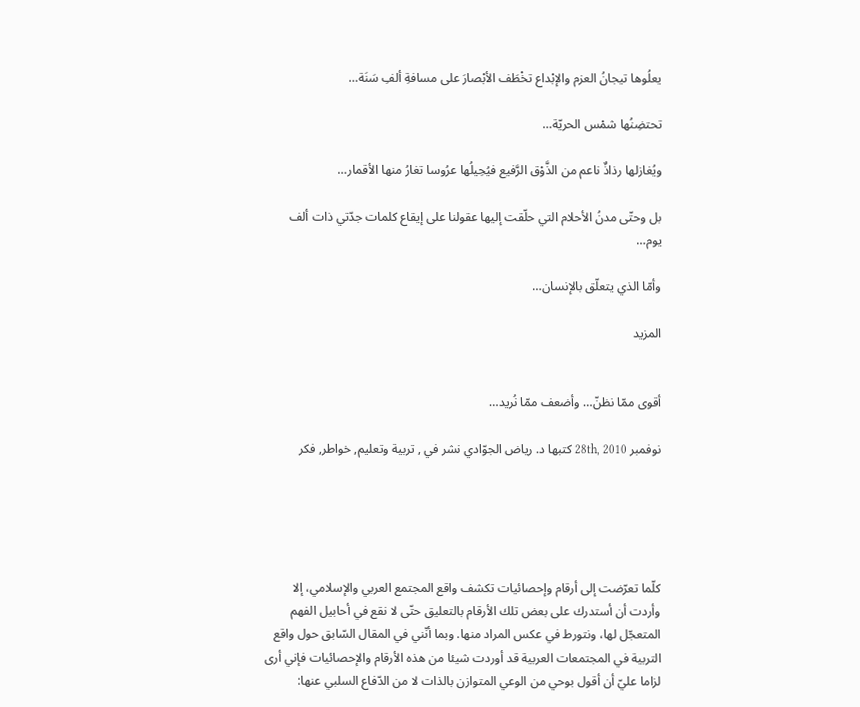يعلُوها تيجانُ العزم والإبْداع تخْطَف الأبْصارَ على مسافةِ ألفِ سَنَة…

تحتضِنُها شمْس الحريّة…

ويُغازلها رذاذٌ ناعم من الذَّوْق الرَّفيع فيُحِيلُها عرُوسا تغارُ منها الأقمار…

بل وحتّى مدنُ الأحلام التي حلّقت إليها عقولنا على إيقاع كلمات جدّتي ذات ألف يوم…

وأمّا الذي يتعلّق بالإنسان…

المزيد


أقوى ممّا نظنّ… وأضعف ممّا نُريد…

نوفمبر 28th, 2010 كتبها د. رياض الجوّادي نشر في , تربية وتعليم, خواطر, فكر





كلّما تعرّضت إلى أرقام وإحصائيات تكشف واقع المجتمع العربي والإسلامي، إلا وأردت أن أستدرك على بعض تلك الأرقام بالتعليق حتّى لا نقع في أحابيل الفهم المتعجّل لها، ونتورط في عكس المراد منها. وبما أنّني في المقال السّابق حول واقع التربية في المجتمعات العربية قد أوردت شيئا من هذه الأرقام والإحصائيات فإني أرى لزاما عليّ أن أقول بوحي من الوعي المتوازن بالذات لا من الدّفاع السلبي عنها: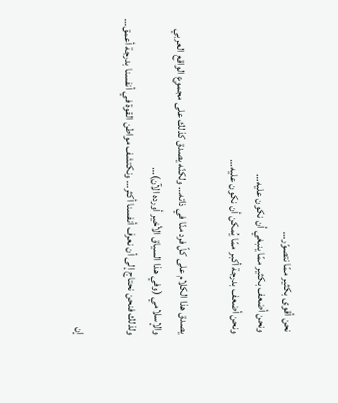نحن أقوى بكثير ممّا نتصوّر…
ونحن أضعف بكثير ممّا ينبغي أن نكون عليه…
ونحن أضعف بدرجة أكبر ممّا يُمكن أن نكون عليه…

يصدق هذا الكلام على كلّ فرد منّا في ذاته… ولكنّه يصدق كذلك على مجموع الواقع العربي والإسلامي (وفي هذا السياق الأخير أورده الآن)…
ولذلك فنحن نحتاج إلى أن نعرف أنفسنا أكثر… ونكتشف مواطن القوة في أنفسنا بدرجة أعمق…

إن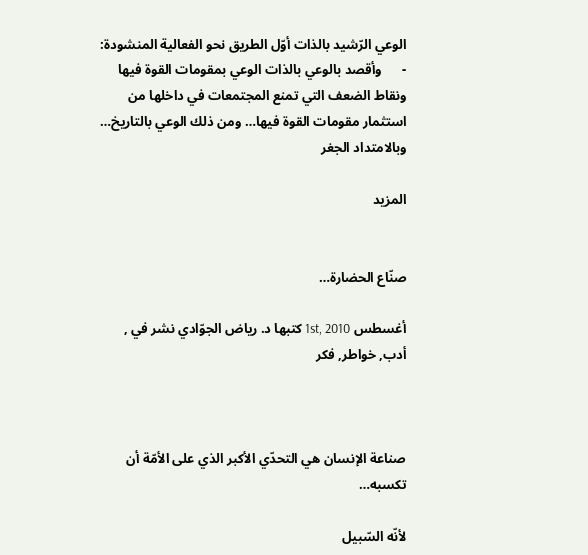الوعي الرّشيد بالذات أوّل الطريق نحو الفعالية المنشودة:
-      وأقصد بالوعي بالذات الوعي بمقومات القوة فيها ونقاط الضعف التي تمنع المجتمعات في داخلها من استثمار مقومات القوة فيها… ومن ذلك الوعي بالتاريخ… وبالامتداد الجغر

المزيد


صنّاع الحضارة…

أغسطس 1st, 2010 كتبها د. رياض الجوّادي نشر في , أدب, خواطر, فكر



صناعة الإنسان هي التحدّي الأكبر الذي على الأمّة أن تكسبه…

لأنّه السّبيل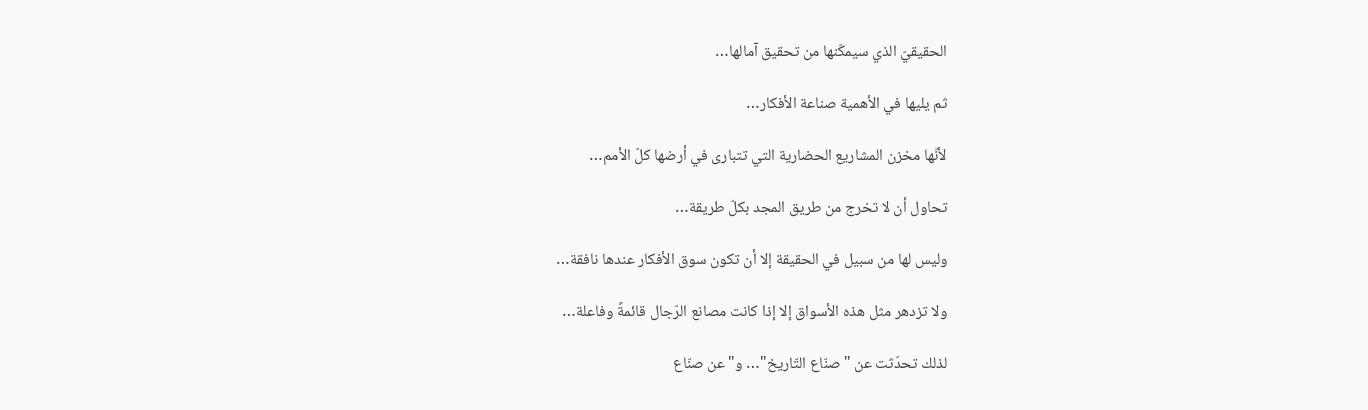الحقيقيّ الذي سيمكّنها من تحقيق آمالها…

ثم يليها في الأهمية صناعة الأفكار…

لأنّها مخزن المشاريع الحضارية التي تتبارى في أرضها كلّ الأمم…

تحاول أن لا تخرج من طريق المجد بكلّ طريقة…

وليس لها من سبيل في الحقيقة إلا أن تكون سوق الأفكار عندها نافقة…

ولا تزدهر مثل هذه الأسواق إلا إذا كانت مصانع الرّجال قائمةً وفاعلة…

لذلك تحدّثت عن "صنّاع التّاريخ"… و"عن صنّاع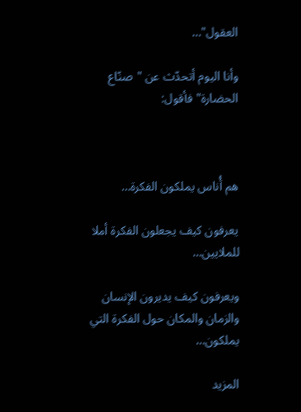العقول"…

وأنا اليوم أتحدّث عن "صنّاع الحضارة" فأقول:



هم أُناس يملكون الفكرة…

يعرفون كيف يجعلون الفكرة أملا للملايين…

ويعرفون كيف يديرون الإنسان والزمان والمكان حول الفكرة التي يملكون…

المزيد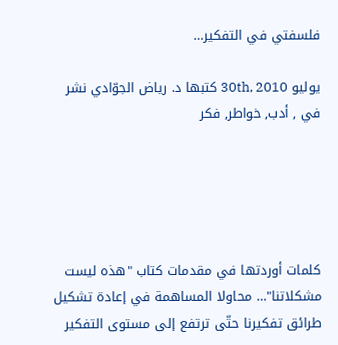فلسفتي في التفكير…

يوليو 30th, 2010 كتبها د. رياض الجوّادي نشر في , أدب, خواطر, فكر





كلمات أوردتها في مقدمات كتاب "هذه ليست مشكلاتنا"… محاولا المساهمة في إعادة تشكيل طرائق تفكيرنا حتّى ترتفع إلى مستوى التفكير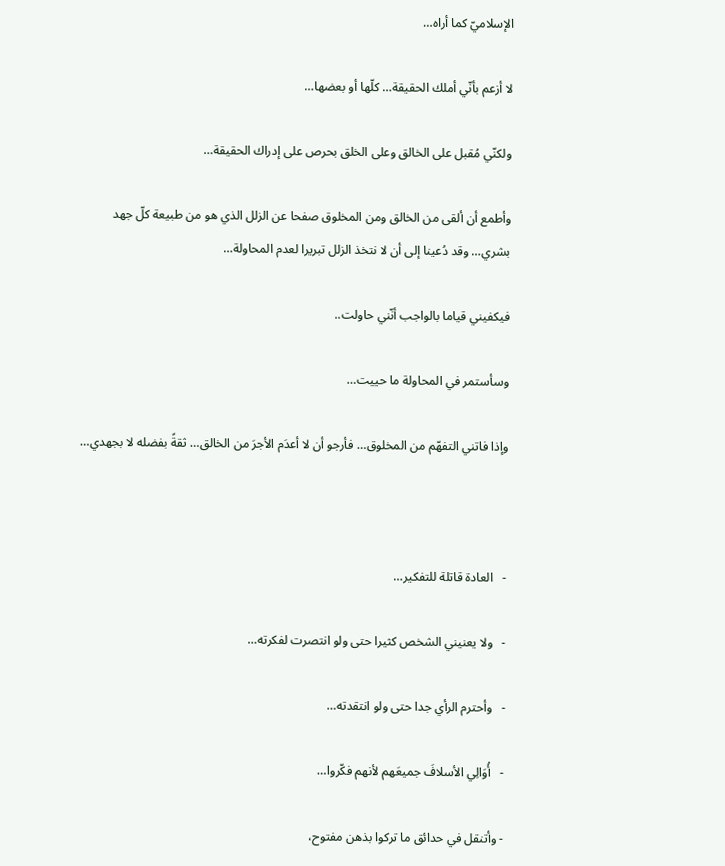الإسلاميّ كما أراه…

لا أزعم بأنّي أملك الحقيقة… كلّها أو بعضها…

ولكنّي مُقبل على الخالق وعلى الخلق بحرص على إدراك الحقيقة…

وأطمع أن ألقى من الخالق ومن المخلوق صفحا عن الزلل الذي هو من طبيعة كلّ جهد بشري… وقد دُعينا إلى أن لا نتخذ الزلل تبريرا لعدم المحاولة…

فيكفيني قياما بالواجب أنّني حاولت..

وسأستمر في المحاولة ما حييت…

وإذا فاتني التفهّم من المخلوق… فأرجو أن لا أعدَم الأجرَ من الخالق… ثقةً بفضله لا بجهدي…



-   العادة قاتلة للتفكير…

-   ولا يعنيني الشخص كثيرا حتى ولو انتصرت لفكرته…

-   وأحترم الرأي جدا حتى ولو انتقدته…

-   أُوَالِي الأسلافَ جميعَهم لأنهم فكّروا…

- وأتنقل في حدائق ما تركوا بذهن مفتوح،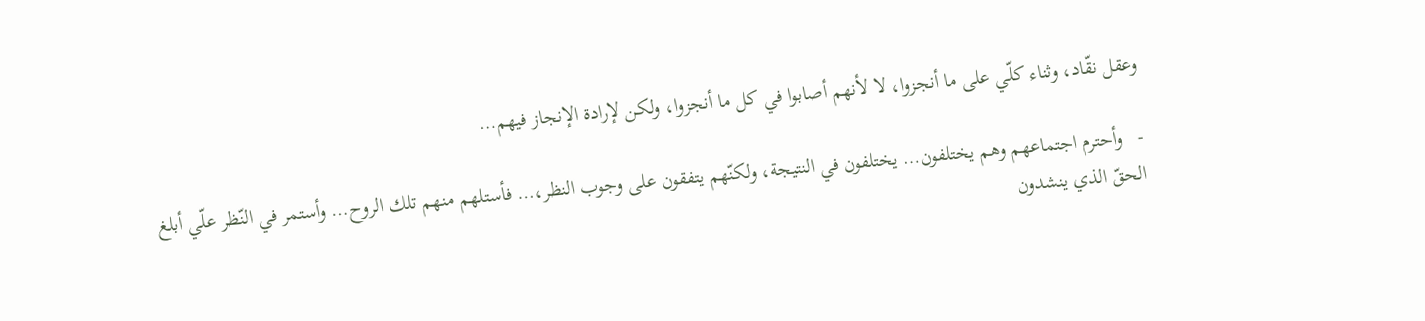وعقل نقّاد، وثناء كلّي على ما أنجزوا، لا لأنهم أصابوا في كل ما أنجزوا، ولكن لإرادة الإنجاز فيهم…

-   وأحترم اجتماعهم وهم يختلفون… يختلفون في النتيجة، ولكنّهم يتفقون على وجوب النظر،… فأستلهم منهم تلك الروح… وأستمر في النّظر علّي أبلغ الحقّ الذي ينشدون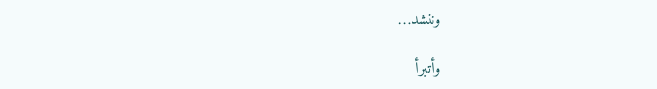وننشد…

وأتبرأ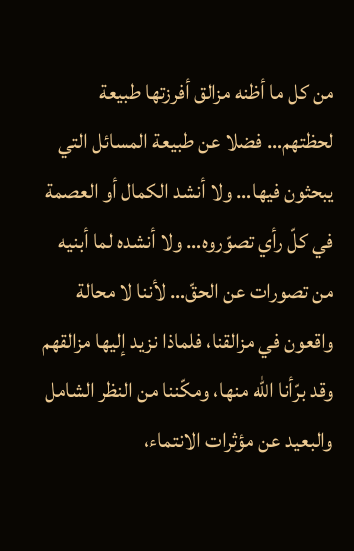من كل ما أظنه مزالق أفرزتها طبيعة لحظتهم… فضلا عن طبيعة المسائل التي يبحثون فيها… ولا أنشد الكمال أو العصمة في كلّ رأي تصوّروه… ولا أنشده لما أبنيه من تصورات عن الحقّ… لأننا لا محالة واقعون في مزالقنا، فلماذا نزيد إليها مزالقهم وقد برّأنا الله منها، ومكّننا من النظر الشامل والبعيد عن مؤثرات الانتماء،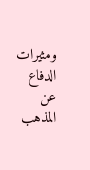ومثيرات الدفاع عن المذهب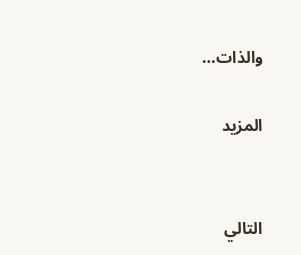والذات…

المزيد


التالي